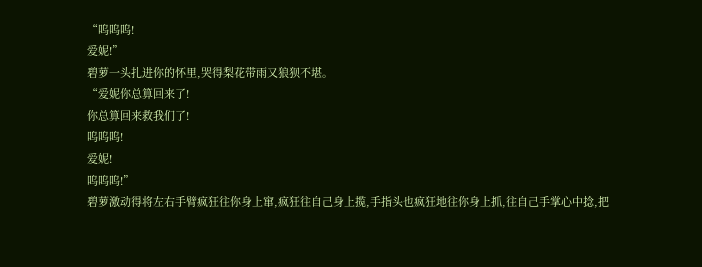“呜呜呜!
爱妮!”
碧萝一头扎进你的怀里,哭得梨花带雨又狼狈不堪。
“爱妮你总算回来了!
你总算回来救我们了!
呜呜呜!
爱妮!
呜呜呜!”
碧萝激动得将左右手臂疯狂往你身上窜,疯狂往自己身上揽,手指头也疯狂地往你身上抓,往自己手掌心中捻,把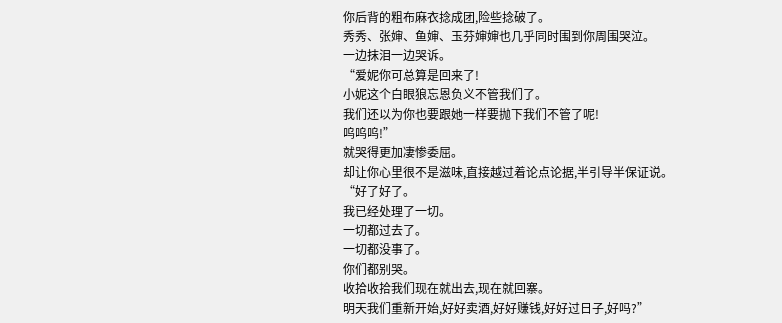你后背的粗布麻衣捻成团,险些捻破了。
秀秀、张婶、鱼婶、玉芬婶婶也几乎同时围到你周围哭泣。
一边抹泪一边哭诉。
“爱妮你可总算是回来了!
小妮这个白眼狼忘恩负义不管我们了。
我们还以为你也要跟她一样要抛下我们不管了呢!
呜呜呜!”
就哭得更加凄惨委屈。
却让你心里很不是滋味,直接越过着论点论据,半引导半保证说。
“好了好了。
我已经处理了一切。
一切都过去了。
一切都没事了。
你们都别哭。
收拾收拾我们现在就出去,现在就回寨。
明天我们重新开始,好好卖酒,好好赚钱,好好过日子,好吗?”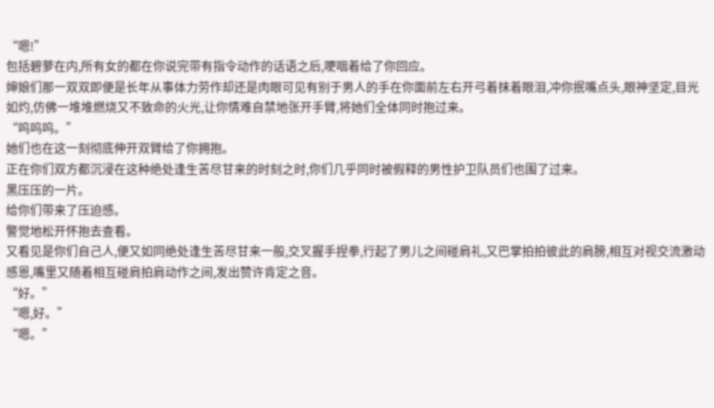“嗯!”
包括碧萝在内,所有女的都在你说完带有指令动作的话语之后,哽咽着给了你回应。
婶娘们那一双双即便是长年从事体力劳作却还是肉眼可见有别于男人的手在你面前左右开弓着抹着眼泪,冲你抿嘴点头,眼神坚定,目光如灼,仿佛一堆堆燃烧又不致命的火光,让你情难自禁地张开手臂,将她们全体同时抱过来。
“呜呜呜。”
她们也在这一刻彻底伸开双臂给了你拥抱。
正在你们双方都沉浸在这种绝处逢生苦尽甘来的时刻之时,你们几乎同时被假释的男性护卫队员们也围了过来。
黑压压的一片。
给你们带来了压迫感。
警觉地松开怀抱去查看。
又看见是你们自己人,便又如同绝处逢生苦尽甘来一般,交叉握手捏拳,行起了男儿之间碰肩礼,又巴掌拍拍彼此的肩膀,相互对视交流激动感恩,嘴里又随着相互碰肩拍肩动作之间,发出赞许肯定之音。
“好。”
“嗯,好。”
“嗯。”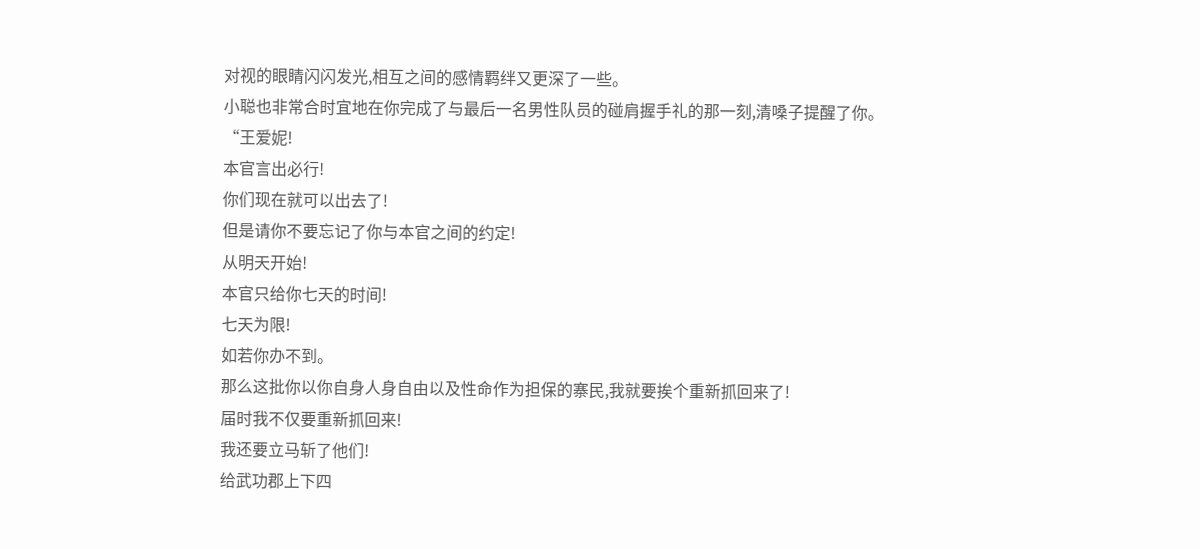对视的眼睛闪闪发光,相互之间的感情羁绊又更深了一些。
小聪也非常合时宜地在你完成了与最后一名男性队员的碰肩握手礼的那一刻,清嗓子提醒了你。
“王爱妮!
本官言出必行!
你们现在就可以出去了!
但是请你不要忘记了你与本官之间的约定!
从明天开始!
本官只给你七天的时间!
七天为限!
如若你办不到。
那么这批你以你自身人身自由以及性命作为担保的寨民,我就要挨个重新抓回来了!
届时我不仅要重新抓回来!
我还要立马斩了他们!
给武功郡上下四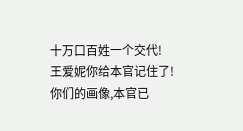十万口百姓一个交代!
王爱妮你给本官记住了!
你们的画像,本官已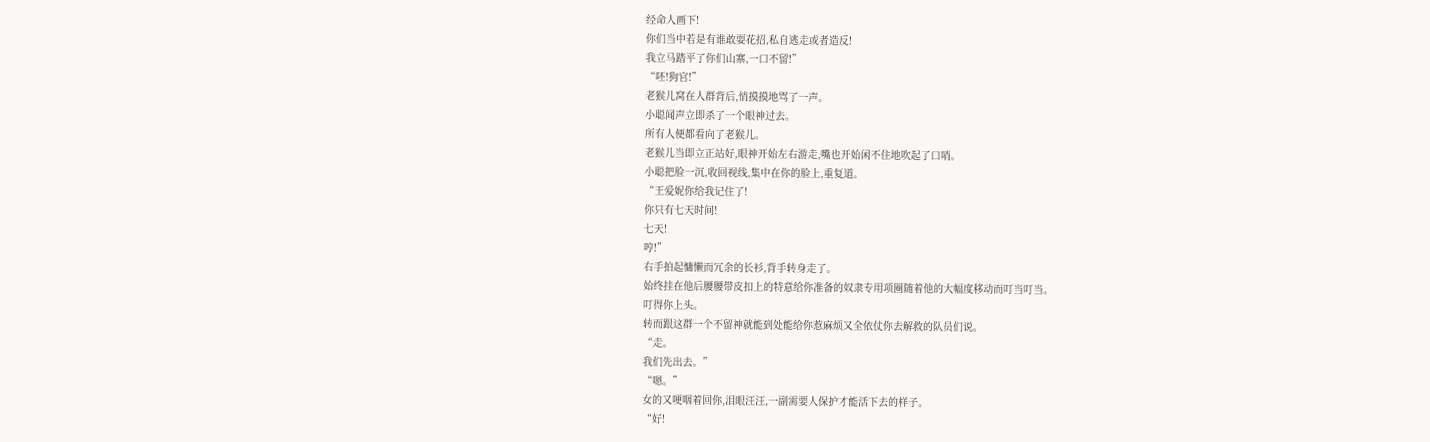经命人画下!
你们当中若是有谁敢耍花招,私自逃走或者造反!
我立马踏平了你们山寨,一口不留!”
“呸!狗官!”
老猴儿窝在人群背后,悄摸摸地骂了一声。
小聪闻声立即杀了一个眼神过去。
所有人便都看向了老猴儿。
老猴儿当即立正站好,眼神开始左右游走,嘴也开始闲不住地吹起了口哨。
小聪把脸一沉,收回视线,集中在你的脸上,重复道。
“王爱妮你给我记住了!
你只有七天时间!
七天!
哼!”
右手拍起慵懒而冗余的长衫,背手转身走了。
始终挂在他后腰腰带皮扣上的特意给你准备的奴隶专用项圈随着他的大幅度移动而叮当叮当。
叮得你上头。
转而跟这群一个不留神就能到处能给你惹麻烦又全依仗你去解救的队员们说。
“走。
我们先出去。”
“嗯。”
女的又哽咽着回你,泪眼汪汪,一副需要人保护才能活下去的样子。
“好!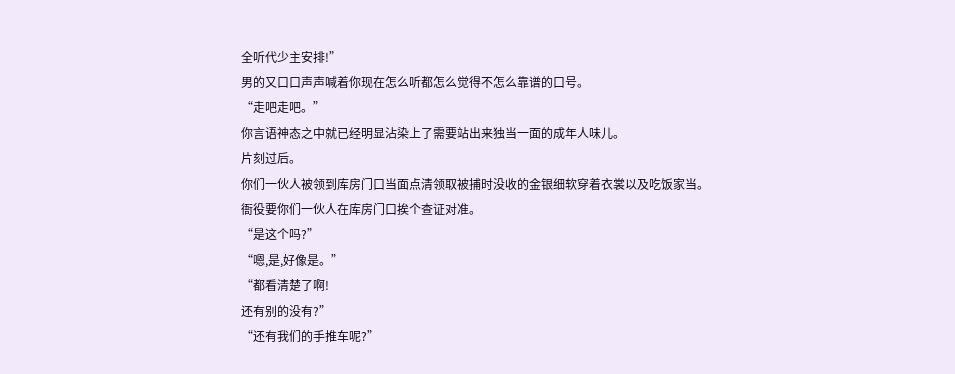全听代少主安排!”
男的又口口声声喊着你现在怎么听都怎么觉得不怎么靠谱的口号。
“走吧走吧。”
你言语神态之中就已经明显沾染上了需要站出来独当一面的成年人味儿。
片刻过后。
你们一伙人被领到库房门口当面点清领取被捕时没收的金银细软穿着衣裳以及吃饭家当。
衙役要你们一伙人在库房门口挨个查证对准。
“是这个吗?”
“嗯,是,好像是。”
“都看清楚了啊!
还有别的没有?”
“还有我们的手推车呢?”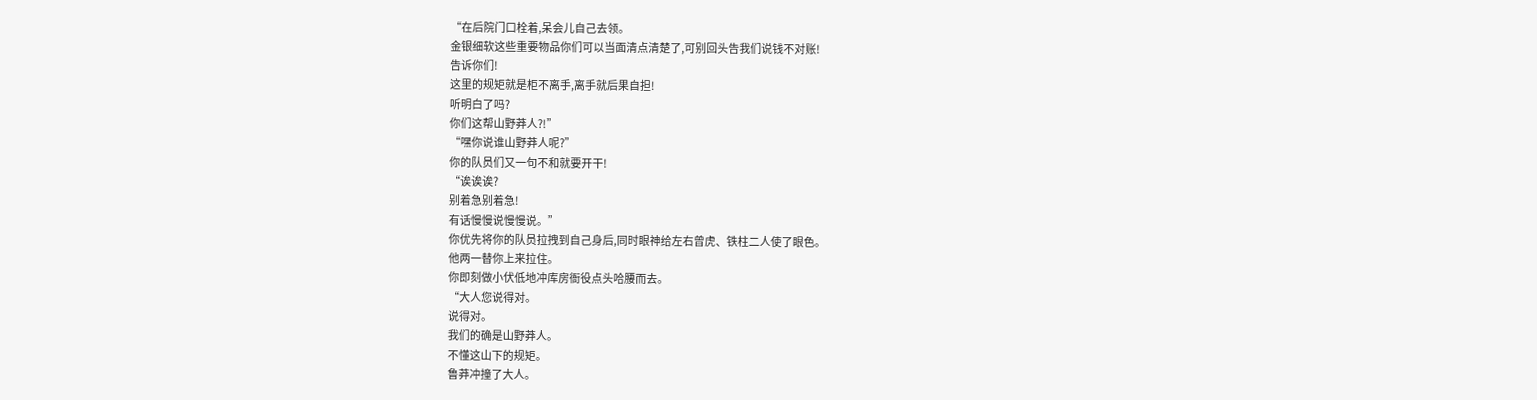“在后院门口栓着,呆会儿自己去领。
金银细软这些重要物品你们可以当面清点清楚了,可别回头告我们说钱不对账!
告诉你们!
这里的规矩就是柜不离手,离手就后果自担!
听明白了吗?
你们这帮山野莽人?!”
“嘿你说谁山野莽人呢?”
你的队员们又一句不和就要开干!
“诶诶诶?
别着急别着急!
有话慢慢说慢慢说。”
你优先将你的队员拉拽到自己身后,同时眼神给左右曾虎、铁柱二人使了眼色。
他两一替你上来拉住。
你即刻做小伏低地冲库房衙役点头哈腰而去。
“大人您说得对。
说得对。
我们的确是山野莽人。
不懂这山下的规矩。
鲁莽冲撞了大人。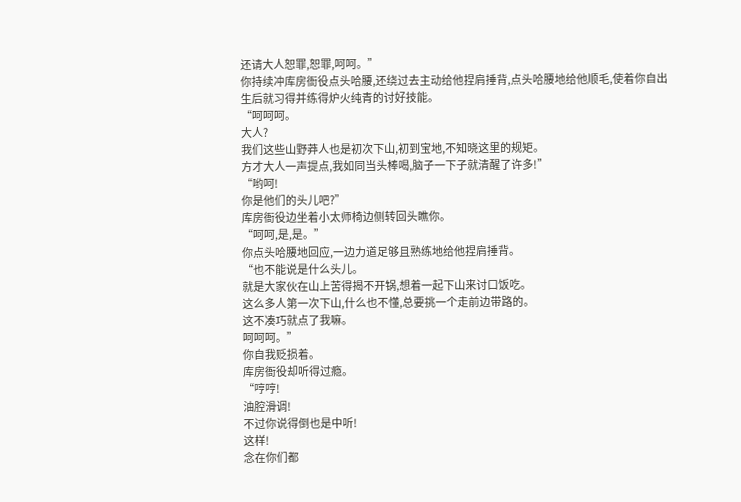还请大人恕罪,恕罪,呵呵。”
你持续冲库房衙役点头哈腰,还绕过去主动给他捏肩捶背,点头哈腰地给他顺毛,使着你自出生后就习得并练得炉火纯青的讨好技能。
“呵呵呵。
大人?
我们这些山野莽人也是初次下山,初到宝地,不知晓这里的规矩。
方才大人一声提点,我如同当头棒喝,脑子一下子就清醒了许多!”
“哟呵!
你是他们的头儿吧?”
库房衙役边坐着小太师椅边侧转回头瞧你。
“呵呵,是,是。”
你点头哈腰地回应,一边力道足够且熟练地给他捏肩捶背。
“也不能说是什么头儿。
就是大家伙在山上苦得揭不开锅,想着一起下山来讨口饭吃。
这么多人第一次下山,什么也不懂,总要挑一个走前边带路的。
这不凑巧就点了我嘛。
呵呵呵。”
你自我贬损着。
库房衙役却听得过瘾。
“哼哼!
油腔滑调!
不过你说得倒也是中听!
这样!
念在你们都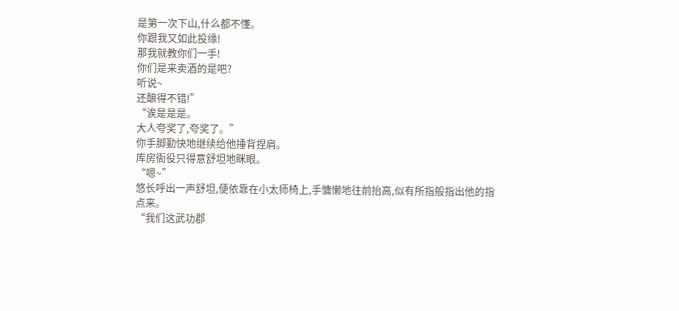是第一次下山,什么都不懂。
你跟我又如此投缘!
那我就教你们一手!
你们是来卖酒的是吧?
听说~
还酿得不错!”
“诶是是是。
大人夸奖了,夸奖了。”
你手脚勤快地继续给他捶背捏肩。
库房衙役只得意舒坦地眯眼。
“嗯~”
悠长呼出一声舒坦,便依靠在小太师椅上,手慵懒地往前抬高,似有所指般指出他的指点来。
“我们这武功郡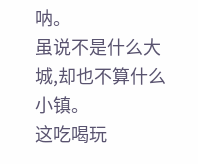呐。
虽说不是什么大城,却也不算什么小镇。
这吃喝玩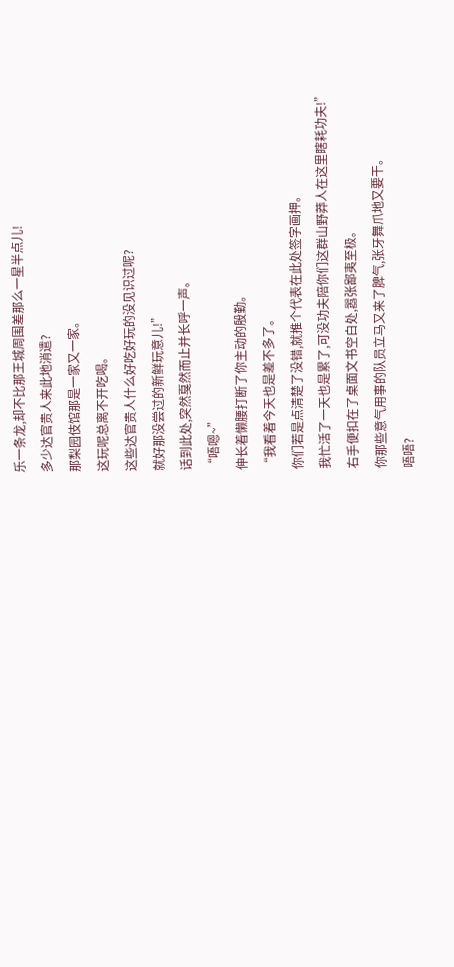乐一条龙,却不比那王城周围差那么一星半点儿!
多少达官贵人来此地消遣?
那梨园伎馆那是一家又一家。
这玩呢总离不开吃喝。
这些达官贵人什么好吃好玩的没见识过呢?
就好那没尝过的新鲜玩意儿!”
话到此处,突然戛然而止并长呼一声。
“唔嗯~”
伸长着懒腰打断了你主动的殷勤。
“我看着今天也是差不多了。
你们若是点清楚了没错,就推个代表在此处签字画押。
我忙活了一天也是累了,可没功夫陪你们这群山野莽人在这里瞎耗功夫!”
右手便扣在了桌面文书空白处,嚣张鄙夷至极。
你那些意气用事的队员立马又来了脾气,张牙舞爪地又要干。
唔唔?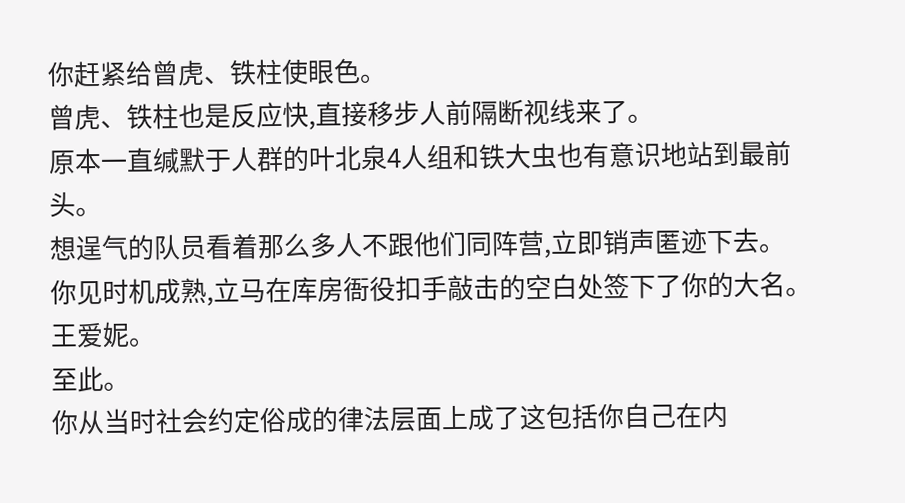你赶紧给曾虎、铁柱使眼色。
曾虎、铁柱也是反应快,直接移步人前隔断视线来了。
原本一直缄默于人群的叶北泉4人组和铁大虫也有意识地站到最前头。
想逞气的队员看着那么多人不跟他们同阵营,立即销声匿迹下去。
你见时机成熟,立马在库房衙役扣手敲击的空白处签下了你的大名。
王爱妮。
至此。
你从当时社会约定俗成的律法层面上成了这包括你自己在内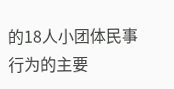的18人小团体民事行为的主要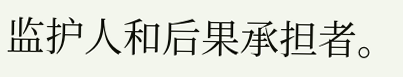监护人和后果承担者。